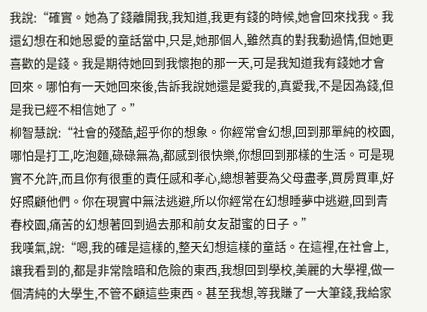我說:“確實。她為了錢離開我,我知道,我更有錢的時候,她會回來找我。我還幻想在和她恩愛的童話當中,只是,她那個人,雖然真的對我動過情,但她更喜歡的是錢。我是期待她回到我懷抱的那一天,可是我知道我有錢她才會回來。哪怕有一天她回來後,告訴我說她還是愛我的,真愛我,不是因為錢,但是我已經不相信她了。”
柳智慧說:“社會的殘酷,超乎你的想象。你經常會幻想,回到那單純的校園,哪怕是打工,吃泡麵,碌碌無為,都感到很快樂,你想回到那樣的生活。可是現實不允許,而且你有很重的責任感和孝心,總想著要為父母盡孝,買房買車,好好照顧他們。你在現實中無法逃避,所以你經常在幻想睡夢中逃避,回到青春校園,痛苦的幻想著回到過去那和前女友甜蜜的日子。”
我嘆氣,說:“嗯,我的確是這樣的,整天幻想這樣的童話。在這裡,在社會上,讓我看到的,都是非常陰暗和危險的東西,我想回到學校,美麗的大學裡,做一個清純的大學生,不管不顧這些東西。甚至我想,等我賺了一大筆錢,我給家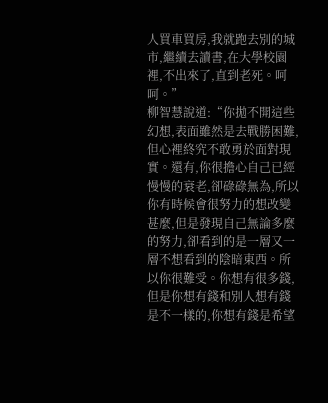人買車買房,我就跑去別的城市,繼續去讀書,在大學校園裡,不出來了,直到老死。呵呵。”
柳智慧說道:“你拋不開這些幻想,表面雖然是去戰勝困難,但心裡終究不敢勇於面對現實。還有,你很擔心自己已經慢慢的衰老,卻碌碌無為,所以你有時候會很努力的想改變甚麼,但是發現自己無論多麼的努力,卻看到的是一層又一層不想看到的陰暗東西。所以你很難受。你想有很多錢,但是你想有錢和別人想有錢是不一樣的,你想有錢是希望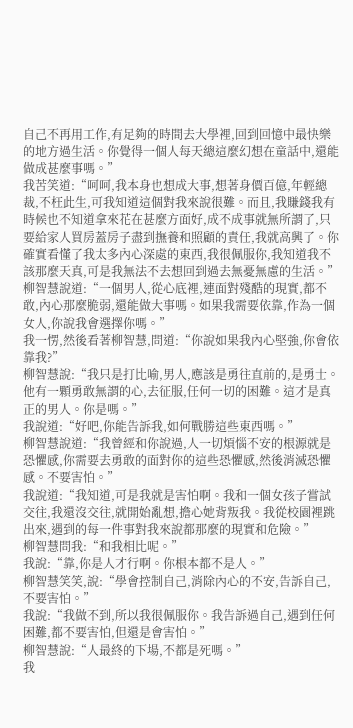自己不再用工作,有足夠的時間去大學裡,回到回憶中最快樂的地方過生活。你覺得一個人每天總這麼幻想在童話中,還能做成甚麼事嗎。”
我苦笑道:“呵呵,我本身也想成大事,想著身價百億,年輕總裁,不枉此生,可我知道這個對我來說很難。而且,我賺錢我有時候也不知道拿來花在甚麼方面好,成不成事就無所謂了,只要給家人買房蓋房子盡到撫養和照顧的責任,我就高興了。你確實看懂了我太多內心深處的東西,我很佩服你,我知道我不該那麼天真,可是我無法不去想回到過去無憂無慮的生活。”
柳智慧說道:“一個男人,從心底裡,連面對殘酷的現實,都不敢,內心那麼脆弱,還能做大事嗎。如果我需要依靠,作為一個女人,你說我會選擇你嗎。”
我一愣,然後看著柳智慧,問道:“你說如果我內心堅強,你會依靠我?”
柳智慧說:“我只是打比喻,男人,應該是勇往直前的,是勇士。他有一顆勇敢無謂的心,去征服,任何一切的困難。這才是真正的男人。你是嗎。”
我說道:“好吧,你能告訴我,如何戰勝這些東西嗎。”
柳智慧說道:“我曾經和你說過,人一切煩惱不安的根源就是恐懼感,你需要去勇敢的面對你的這些恐懼感,然後消滅恐懼感。不要害怕。”
我說道:“我知道,可是我就是害怕啊。我和一個女孩子嘗試交往,我還沒交往,就開始亂想,擔心她背叛我。我從校園裡跳出來,遇到的每一件事對我來說都那麼的現實和危險。”
柳智慧問我:“和我相比呢。”
我說:“靠,你是人才行啊。你根本都不是人。”
柳智慧笑笑,說:“學會控制自己,消除內心的不安,告訴自己,不要害怕。”
我說:“我做不到,所以我很佩服你。我告訴過自己,遇到任何困難,都不要害怕,但還是會害怕。”
柳智慧說:“人最終的下場,不都是死嗎。”
我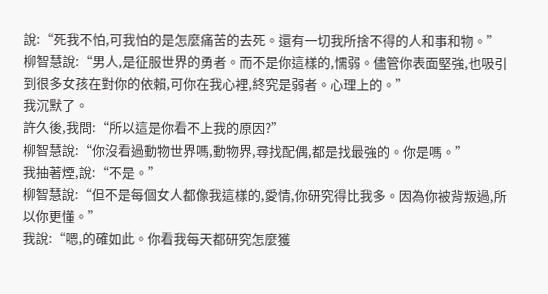說:“死我不怕,可我怕的是怎麼痛苦的去死。還有一切我所捨不得的人和事和物。”
柳智慧說:“男人,是征服世界的勇者。而不是你這樣的,懦弱。儘管你表面堅強,也吸引到很多女孩在對你的依賴,可你在我心裡,終究是弱者。心理上的。”
我沉默了。
許久後,我問:“所以這是你看不上我的原因?”
柳智慧說:“你沒看過動物世界嗎,動物界,尋找配偶,都是找最強的。你是嗎。”
我抽著煙,說:“不是。”
柳智慧說:“但不是每個女人都像我這樣的,愛情,你研究得比我多。因為你被背叛過,所以你更懂。”
我說:“嗯,的確如此。你看我每天都研究怎麼獲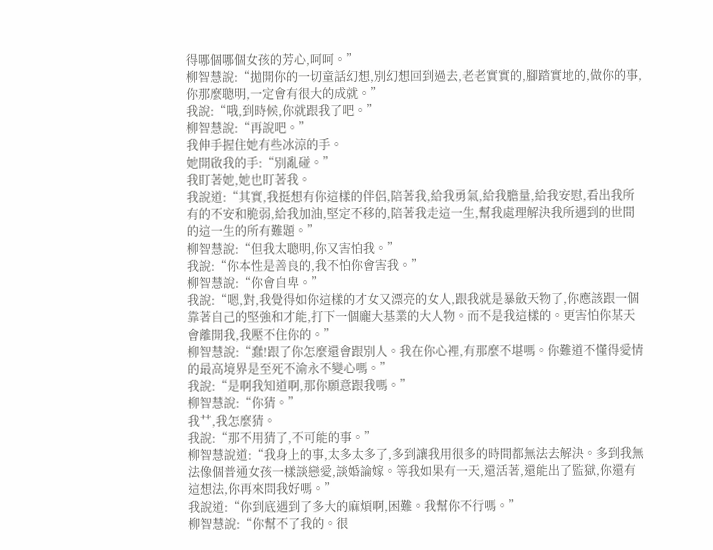得哪個哪個女孩的芳心,呵呵。”
柳智慧說:“拋開你的一切童話幻想,別幻想回到過去,老老實實的,腳踏實地的,做你的事,你那麼聰明,一定會有很大的成就。”
我說:“哦,到時候,你就跟我了吧。”
柳智慧說:“再說吧。”
我伸手握住她有些冰涼的手。
她開啟我的手:“別亂碰。”
我盯著她,她也盯著我。
我說道:“其實,我挺想有你這樣的伴侶,陪著我,給我勇氣,給我膽量,給我安慰,看出我所有的不安和脆弱,給我加油,堅定不移的,陪著我走這一生,幫我處理解決我所遇到的世間的這一生的所有難題。”
柳智慧說:“但我太聰明,你又害怕我。”
我說:“你本性是善良的,我不怕你會害我。”
柳智慧說:“你會自卑。”
我說:“嗯,對,我覺得如你這樣的才女又漂亮的女人,跟我就是暴斂天物了,你應該跟一個靠著自己的堅強和才能,打下一個龐大基業的大人物。而不是我這樣的。更害怕你某天會離開我,我壓不住你的。”
柳智慧說:“蠢!跟了你怎麼還會跟別人。我在你心裡,有那麼不堪嗎。你難道不懂得愛情的最高境界是至死不渝永不變心嗎。”
我說:“是啊我知道啊,那你願意跟我嗎。”
柳智慧說:“你猜。”
我艹,我怎麼猜。
我說:“那不用猜了,不可能的事。”
柳智慧說道:“我身上的事,太多太多了,多到讓我用很多的時間都無法去解決。多到我無法像個普通女孩一樣談戀愛,談婚論嫁。等我如果有一天,還活著,還能出了監獄,你還有這想法,你再來問我好嗎。”
我說道:“你到底遇到了多大的麻煩啊,困難。我幫你不行嗎。”
柳智慧說:“你幫不了我的。很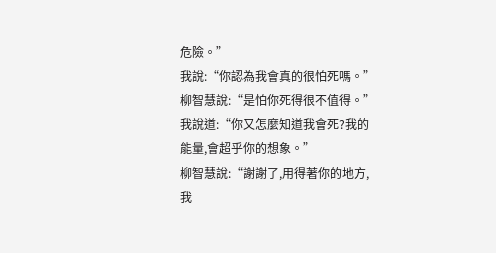危險。”
我說:“你認為我會真的很怕死嗎。”
柳智慧說:“是怕你死得很不值得。”
我說道:“你又怎麼知道我會死?我的能量,會超乎你的想象。”
柳智慧說:“謝謝了,用得著你的地方,我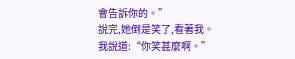會告訴你的。”
說完,她倒是笑了,看著我。
我說道:“你笑甚麼啊。”